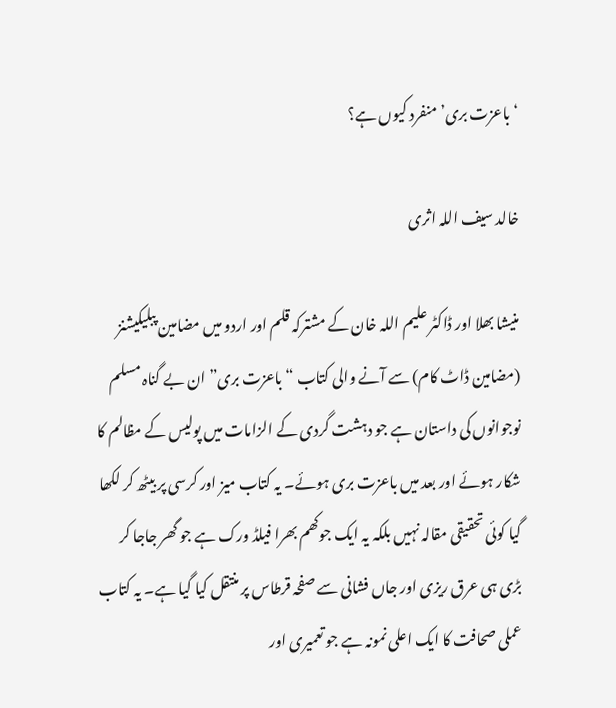‘باعزت بری’ منفرد کیوں ہے؟

خالد سیف اللہ اثری

منیشا بھلا اور ڈاکٹر علیم اللہ خان کے مشترکہ قلم اور اردو میں مضامین پبلیکیشنز (مضامین ڈاٹ کام) سے آنے والی کتاب “باعزت بری” ان بے گناہ مسلم نوجوانوں کی داستان ہے جو دہشت گردی کے الزامات میں پولیس کے مظالم کا شکار ہوئے اور بعد میں باعزت بری ہوئے۔ یہ کتاب میز اور کرسی پر بیٹھ کر لکھا گیا کوئی تحقیقی مقالہ نہیں بلکہ یہ ایک جوکھم بھرا فیلڈ ورک ہے جو گھر جاجا کر بڑی ہی عرق ریزی اور جاں فشانی سے صفحہ قرطاس پر منتقل کیا گیا ہے۔ یہ کتاب عملی صحافت کا ایک اعلی نمونہ ہے جو تعمیری اور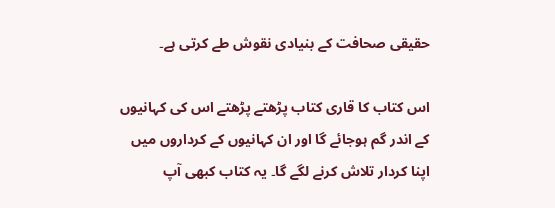حقیقی صحافت کے بنیادی نقوش طے کرتی ہے۔

اس کتاب کا قاری کتاب پڑھتے پڑھتے اس کی کہانیوں کے اندر گم ہوجائے گا اور ان کہانیوں کے کرداروں میں اپنا کردار تلاش کرنے لگے گا۔ یہ کتاب کبھی آپ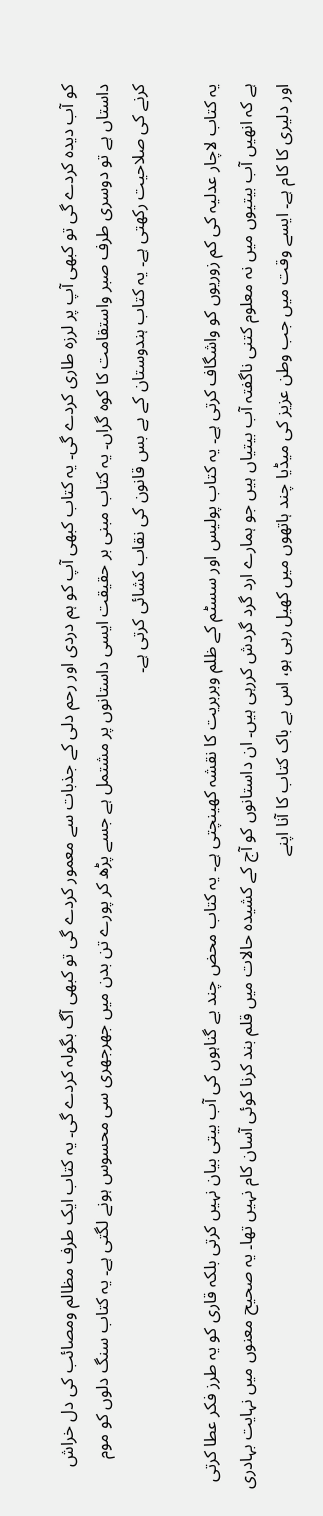کو آب دیدہ کردے گی تو کبھی آپ پر لرزہ طاری کردے گی۔ یہ کتاب کبھی آپ کو ہم دردی اور رحم دلی کے جذبات سے معمور کردے گی تو کبھی آگ بگولہ کردے گی۔ یہ کتاب ایک طرف مظالم ومصائب کی دل خراش داستاں ہے تو دوسری طرف صبر واستقامت کا کوہ گراں۔ یہ کتاب مبنی بر حقیقت ایسی داستانوں پر مشتمل ہے جسے پڑھ کر پورے تن بدن میں جھرجھری سی محسوس ہونے لگتی ہے۔ یہ کتاب سنگ دلوں کو موم کرنے کی صلاحیت رکھتی ہے۔ یہ کتاب ہندوستان کے بے بس قانون کی نقاب کشائی کرتی ہے۔

یہ کتاب لاچار عدلیہ کی کم زوریوں کو واشگاف کرتی ہے۔ یہ کتاب پولیس اور سسٹم کے ظلم وبربریت کا نقشہ کھینچتی ہے۔ یہ کتاب محض چند بے گناہوں کی آب بیتی بیان نہیں کرتی بلکہ قاری کو یہ طرز فکر عطا کرتی ہے کہ انھیں آب بیتیوں میں نہ معلوم کتنی ناگفتہ آب بیتیاں ہیں جو ہمارے ارد گرد گردش کررہی ہیں۔ ان داستانوں کو آج کے کشیدہ حالات میں قلم بند کرنا کوئی آسان کام نہیں تھا۔ یہ صحیح معنوں میں نہایت بہادری اور دلیری کا کام ہے۔ ایسے وقت میں جب وطن عزیز کی میڈیا چند ہاتھوں میں کھیل رہی ہو، اس بے باک کتاب کا آنا اپنے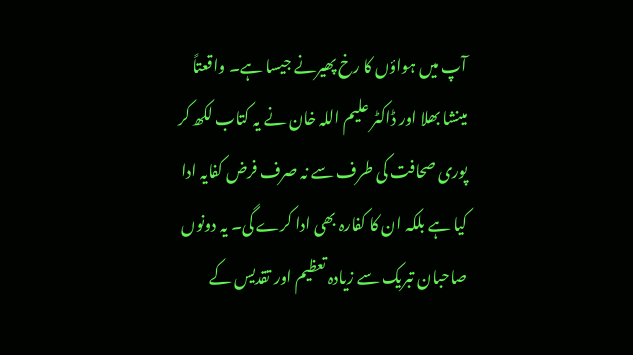آپ میں ہواؤں کا رخ پھیرنے جیسا ہے۔ واقعتاً مینشا بھلا اور ڈاکٹر علیم اللہ خان نے یہ کتاب لکھ کر پوری صحافت کی طرف سے نہ صرف فرض کفایہ ادا کیا ہے بلکہ ان کا کفارہ بھی ادا کرے گی۔ یہ دونوں صاحبان تبریک سے زیادہ تعظیم اور تقدیس کے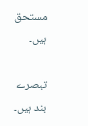مستحق ہیں۔

تبصرے بند ہیں۔